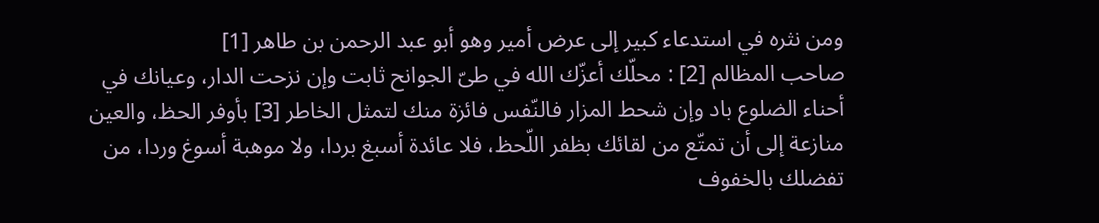ومن نثره في استدعاء كبير إلى عرض أمير وهو أبو عبد الرحمن بن طاهر [1]
صاحب المظالم [2] : محلّك أعزّك الله في طىّ الجوانح ثابت وإن نزحت الدار، وعيانك في أحناء الضلوع باد وإن شحط المزار فالنّفس فائزة منك لتمثل الخاطر [3] بأوفر الحظ، والعين منازعة إلى أن تمتّع من لقائك بظفر اللّحظ، فلا عائدة أسبغ بردا، ولا موهبة أسوغ وردا، من تفضلك بالخفوف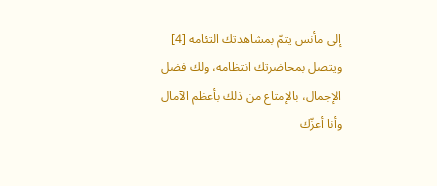إلى مأنس يتمّ بمشاهدتك التئامه [4] ويتصل بمحاضرتك انتظامه، ولك فضل الإجمال، بالإمتاع من ذلك بأعظم الآمال وأنا أعزّك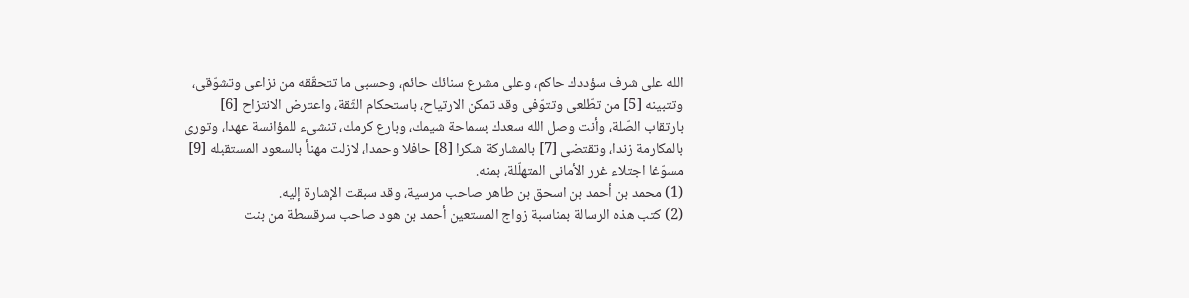الله على شرف سؤددك حاكم، وعلى مشرع سنائك حائم، وحسبى ما تتحقّقه من نزاعى وتشوّقى، وتتبينه [5] من تطّلعى وتتوّفى وقد تمكن الارتياح، باستحكام الثّقة، واعترض الانتزاح [6] بارتقاب الصّلة، وأنت وصل الله سعدك بسماحة شيمك، وبارع كرمك، تنشىء للمؤانسة عهدا، وتورى بالمكارمة زندا، وتقتضى [7] بالمشاركة شكرا [8] حافلا وحمدا، لازلت مهنأ بالسعود المستقبله [9] مسوّغا اجتلاء غرر الأمانى المتهلّلة، بمنه.
(1) محمد بن أحمد بن اسحق بن طاهر صاحب مرسية، وقد سبقت الإشارة إليه.
(2) كتب هذه الرسالة بمناسبة زواج المستعين أحمد بن هود صاحب سرقسطة من بنت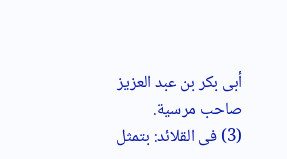أبى بكر بن عبد العزيز صاحب مرسية.
(3) فى القلائد: بتمثل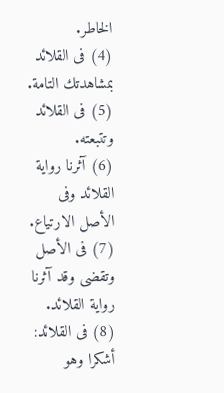الخاطر.
(4) فى القلائد بمشاهدتك التامة.
(5) فى القلائد وتتبعته.
(6) آثرنا رواية القلائد وفى الأصل الارتياع.
(7) فى الأصل وتقضى وقد آثرنا رواية القلائد.
(8) فى القلائد: أشكرا وهو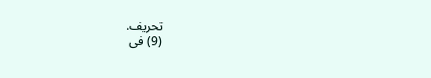تحريف.
(9) فى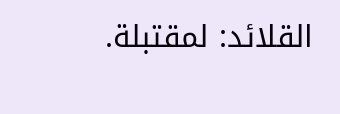القلائد: لمقتبلة.